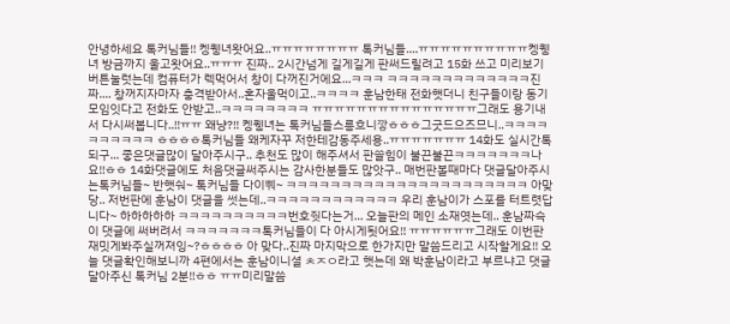안녕하세요 톡커님들!! 켕퀭녀왓어요..ㅠㅠㅠㅠㅠㅠㅠㅠ 톡커님들....ㅠㅠㅠㅠㅠㅠㅠㅠㅠㅠ켕퀭녀 방금까지 울고왓어요..ㅠㅠㅠ 진짜.. 2시간넘게 길게길게 판써드릴려고 15화 쓰고 미리보기 버튼눌럿는데 컴퓨터가 렉먹어서 창이 다꺼진거에요...ㅋㅋㅋ ㅋㅋㅋㅋㅋㅋㅋㅋㅋㅋㅋㅋㅋ진짜.... 창꺼지자마자 충격받아서..혼자울먹이고..ㅋㅋㅋㅋ 훈남한태 전화햇더니 친구들이랑 동기모임잇다고 전화도 안받고..ㅋㅋㅋㅋㅋㅋㅋㅋ ㅠㅠㅠㅠㅠㅠㅠㅠㅠㅠㅠㅠㅠㅠㅠ그래도 용기내서 다시써봅니다..!!ㅠㅠ 왜냥?!! 켕퀭녀는 톡커님들스릉흐니깧ㅎㅎㅎ그긋드으즈므니..ㅋㅋㅋㅋㅋㅋㅋㅋㅋㅋ ㅎㅎㅎㅎ톡커님들 왜케자꾸 저한테감동주세용..ㅠㅠㅠㅠㅠㅠㅠ 14화도 실시간톡되구... 좋은댓글많이 달아주시구.. 추천도 많이 해주셔서 판쓸힘이 불끈불끈ㅋㅋㅋㅋㅋㅋㅋ나요!!ㅎㅎ 14화댓글에도 처음댓글써주시는 감사한분들도 많앗구.. 매번판볼때마다 댓글달아주시는톡커님들~ 반햇숴~ 톡커님들 다이뿨~ ㅋㅋㅋㅋㅋㅋㅋㅋㅋㅋㅋㅋㅋㅋㅋㅋㅋㅋㅋㅋㅋㅋ 아맞당.. 저번판에 훈남이 댓글을 썻는데..ㅋㅋㅋㅋㅋㅋㅋㅋㅋㅋㅋㅋ 우리 훈남이가 스포를 터트렷답니다~ 하하하하하 ㅋㅋㅋㅋㅋㅋㅋㅋㅋㅋ번호줫다는거... 오늘판의 메인 소재엿는데.. 훈남짜슥이 댓글에 써버려서 ㅋㅋㅋㅋㅋㅋㅋ톡커님들이 다 아시게됫어요!! ㅠㅠㅠㅠㅠㅠ그래도 이번판 재밋게봐주실꺼져잉~?ㅎㅎㅎㅎ 아 맞다..진짜 마지막으로 한가지만 말씀드리고 시작할게요!! 오늘 댓글확인해보니까 4편에서는 훈남이니셜 ㅊㅈㅇ라고 햇는데 왜 박훈남이라고 부르냐고 댓글달아주신 톡커님 2분!!ㅎㅎ ㅠㅠ미리말씀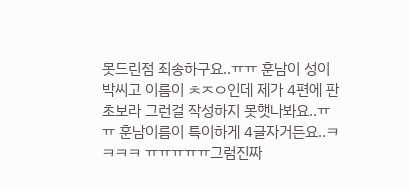못드린점 죄송하구요..ㅠㅠ 훈남이 성이 박씨고 이름이 ㅊㅈㅇ인데 제가 4편에 판 초보라 그런걸 작성하지 못햇나봐요..ㅠㅠ 훈남이름이 특이하게 4글자거든요..ㅋㅋㅋㅋ ㅠㅠㅠㅠㅠ그럼진짜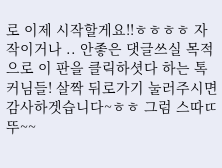로 이제 시작할게요!!ㅎㅎㅎㅎ 자작이거나 .. 안좋은 댓글쓰실 목적으로 이 판을 클릭하셧다 하는 톡커님들! 살짝 뒤로가기 눌러주시면 감사하겟습니다~ㅎㅎ 그럼 스따ㄸ뚜~~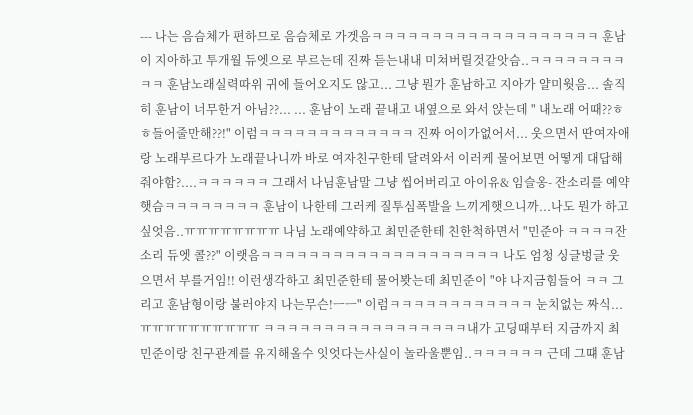--- 나는 음슴체가 편하므로 음슴체로 가겟음ㅋㅋㅋㅋㅋㅋㅋㅋㅋㅋㅋㅋㅋㅋㅋㅋㅋㅋㅋ 훈남이 지아하고 투개월 듀엣으로 부르는데 진짜 듣는내내 미쳐버릴것같앗슴..ㅋㅋㅋㅋㅋㅋㅋㅋㅋㅋ 훈남노래실력따위 귀에 들어오지도 않고... 그냥 뭔가 훈남하고 지아가 얄미웟음... 솔직히 훈남이 너무한거 아님??... ... 훈남이 노래 끝내고 내옆으로 와서 앉는데 " 내노래 어때??ㅎㅎ들어줄만해??!" 이럼ㅋㅋㅋㅋㅋㅋㅋㅋㅋㅋㅋㅋㅋ 진짜 어이가없어서... 웃으면서 딴여자애랑 노래부르다가 노래끝나니까 바로 여자친구한테 달려와서 이러케 물어보면 어떻게 대답해줘야함?....ㅋㅋㅋㅋㅋㅋ 그래서 나님훈남말 그냥 씹어버리고 아이유& 임슬옹- 잔소리를 예약햇슴ㅋㅋㅋㅋㅋㅋㅋㅋ 훈남이 나한테 그러케 질투심폭발을 느끼게햇으니까...나도 뭔가 하고싶엇음..ㅠㅠㅠㅠㅠㅠㅠㅠ 나님 노래예약하고 최민준한테 친한척하면서 "민준아 ㅋㅋㅋㅋ잔소리 듀엣 콜??" 이랫음ㅋㅋㅋㅋㅋㅋㅋㅋㅋㅋㅋㅋㅋㅋㅋㅋㅋㅋㅋㅋ 나도 엄청 싱글벙글 웃으면서 부를거임!! 이런생각하고 최민준한테 물어봣는데 최민준이 "야 나지금힘들어 ㅋㅋ 그리고 훈남형이랑 불러야지 나는무슨!ㅡㅡ" 이럼ㅋㅋㅋㅋㅋㅋㅋㅋㅋㅋㅋㅋ 눈치없는 짜식...ㅠㅠㅠㅠㅠㅠㅠㅠㅠㅠ ㅋㅋㅋㅋㅋㅋㅋㅋㅋㅋㅋㅋㅋㅋㅋㅋㅋ내가 고딩때부터 지금까지 최민준이랑 친구관계를 유지해올수 잇엇다는사실이 놀라울뿐임..ㅋㅋㅋㅋㅋㅋ 근데 그떄 훈남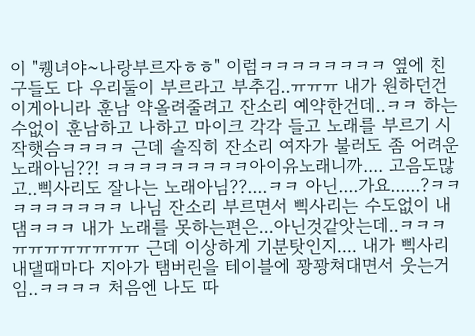이 "퀭녀야~나랑부르자ㅎㅎ" 이럼ㅋㅋㅋㅋㅋㅋㅋㅋ 옆에 친구들도 다 우리둘이 부르라고 부추김..ㅠㅠㅠ 내가 원하던건 이게아니라 훈남 약올려줄려고 잔소리 예약한건데..ㅋㅋ 하는수없이 훈남하고 나하고 마이크 각각 들고 노래를 부르기 시작햇슴ㅋㅋㅋㅋ 근데 솔직히 잔소리 여자가 불러도 좀 어려운 노래아님??! ㅋㅋㅋㅋㅋㅋㅋㅋㅋ아이유노래니까.... 고음도많고..삑사리도 잘나는 노래아님??....ㅋㅋ 아닌....가요......?ㅋㅋㅋㅋㅋㅋㅋㅋㅋ 나님 잔소리 부르면서 삑사리는 수도없이 내댐ㅋㅋㅋ 내가 노래를 못하는편은...아닌것같앗는데..ㅋㅋㅋ ㅠㅠㅠㅠㅠㅠㅠㅠ 근데 이상하게 기분탓인지.... 내가 삑사리 내댈때마다 지아가 탬버린을 테이블에 꽝꽝쳐대면서 웃는거임..ㅋㅋㅋㅋ 처음엔 나도 따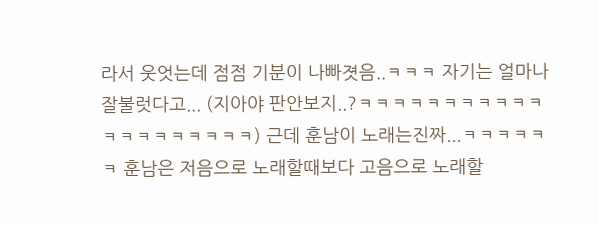라서 웃엇는데 점점 기분이 나빠졋음..ㅋㅋㅋ 자기는 얼마나 잘불럿다고... (지아야 판안보지..?ㅋㅋㅋㅋㅋㅋㅋㅋㅋㅋㅋㅋㅋㅋㅋㅋㅋㅋㅋㅋ) 근데 훈남이 노래는진짜...ㅋㅋㅋㅋㅋㅋ 훈남은 저음으로 노래할때보다 고음으로 노래할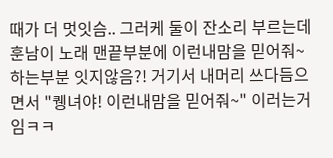때가 더 멋잇슴.. 그러케 둘이 잔소리 부르는데 훈남이 노래 맨끝부분에 이런내맘을 믿어줘~ 하는부분 잇지않음?! 거기서 내머리 쓰다듬으면서 "퀭녀야! 이런내맘을 믿어줘~" 이러는거임ㅋㅋ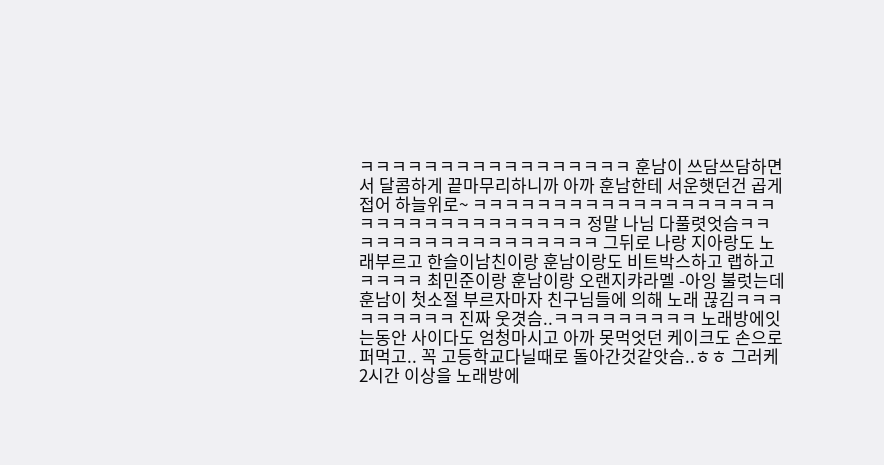ㅋㅋㅋㅋㅋㅋㅋㅋㅋㅋㅋㅋㅋㅋㅋㅋㅋ 훈남이 쓰담쓰담하면서 달콤하게 끝마무리하니까 아까 훈남한테 서운햇던건 곱게접어 하늘위로~ ㅋㅋㅋㅋㅋㅋㅋㅋㅋㅋㅋㅋㅋㅋㅋㅋㅋㅋㅋㅋㅋㅋㅋㅋㅋㅋㅋㅋㅋㅋㅋㅋㅋ 정말 나님 다풀렷엇슴ㅋㅋㅋㅋㅋㅋㅋㅋㅋㅋㅋㅋㅋㅋㅋㅋㅋ 그뒤로 나랑 지아랑도 노래부르고 한슬이남친이랑 훈남이랑도 비트박스하고 랩하고ㅋㅋㅋㅋ 최민준이랑 훈남이랑 오랜지캬라멜 -아잉 불럿는데 훈남이 첫소절 부르자마자 친구님들에 의해 노래 끊김ㅋㅋㅋㅋㅋㅋㅋㅋㅋ 진짜 웃겻슴..ㅋㅋㅋㅋㅋㅋㅋㅋㅋ 노래방에잇는동안 사이다도 엄청마시고 아까 못먹엇던 케이크도 손으로 퍼먹고.. 꼭 고등학교다닐때로 돌아간것같앗슴..ㅎㅎ 그러케 2시간 이상을 노래방에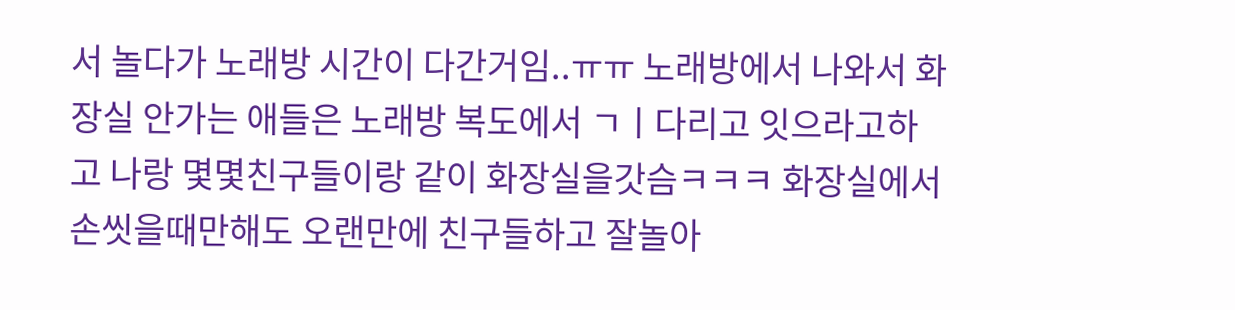서 놀다가 노래방 시간이 다간거임..ㅠㅠ 노래방에서 나와서 화장실 안가는 애들은 노래방 복도에서 ㄱㅣ다리고 잇으라고하고 나랑 몇몇친구들이랑 같이 화장실을갓슴ㅋㅋㅋ 화장실에서 손씻을때만해도 오랜만에 친구들하고 잘놀아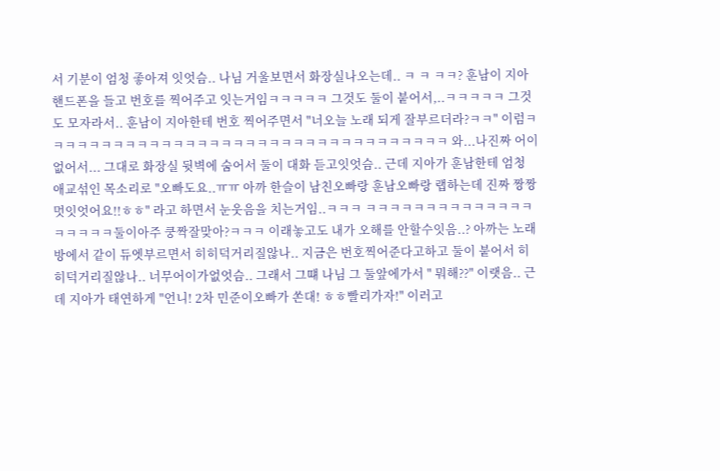서 기분이 엄청 좋아져 잇엇슴.. 나님 거울보면서 화장실나오는데.. ㅋ ㅋ ㅋㅋ? 훈남이 지아 핸드폰을 들고 번호를 찍어주고 잇는거임ㅋㅋㅋㅋㅋ 그것도 둘이 붙어서,..ㅋㅋㅋㅋㅋ 그것도 모자라서.. 훈남이 지아한테 번호 찍어주면서 "너오늘 노래 되게 잘부르더라?ㅋㅋ" 이럼ㅋㅋㅋㅋㅋㅋㅋㅋㅋㅋㅋㅋㅋㅋㅋㅋㅋㅋㅋㅋㅋㅋㅋㅋㅋㅋㅋㅋㅋㅋㅋㅋㅋㅋ 와...나진짜 어이없어서... 그대로 화장실 뒷벽에 숨어서 둘이 대화 듣고잇엇슴.. 근데 지아가 훈남한테 엄청 애교섞인 목소리로 "오빠도요..ㅠㅠ 아까 한슬이 남친오빠랑 훈남오빠랑 랩하는데 진짜 짱짱멋잇엇어요!!ㅎㅎ" 라고 하면서 눈웃음을 치는거임..ㅋㅋㅋ ㅋㅋㅋㅋㅋㅋㅋㅋㅋㅋㅋㅋㅋㅋㅋㅋㅋㅋㅋ둘이아주 쿵짝잘맞아?ㅋㅋㅋ 이래놓고도 내가 오해를 안할수잇음..? 아까는 노래방에서 같이 듀엣부르면서 히히덕거리질않나.. 지금은 번호찍어준다고하고 둘이 붙어서 히히덕거리질않나.. 너무어이가없엇슴.. 그래서 그떄 나님 그 둘앞에가서 " 뭐해??" 이랫음.. 근데 지아가 태연하게 "언니! 2차 민준이오빠가 쏜대! ㅎㅎ빨리가자!" 이러고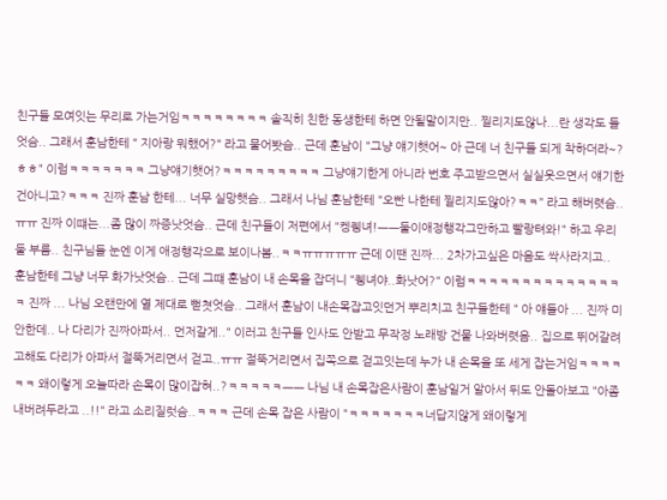친구들 모여잇는 무리로 가는거임ㅋㅋㅋㅋㅋㅋㅋㅋ 솔직히 친한 동생한테 하면 안될말이지만.. 찔리지도않나...란 생각도 들엇슴.. 그래서 훈남한테 " 지아랑 뭐했어?" 라고 물어봣슴.. 근데 훈남이 "그냥 얘기햇어~ 아 근데 너 친구들 되게 착하더라~?ㅎㅎ" 이럼ㅋㅋㅋㅋㅋㅋㅋ 그냥얘기햇어?ㅋㅋㅋㅋㅋㅋㅋㅋㅋ 그냥얘기한게 아니라 번호 주고받으면서 실실웃으면서 얘기한건아니고?ㅋㅋㅋ 진짜 훈남 한테... 너무 실망햇슴.. 그래서 나님 훈남한테 "오빤 나한테 찔리지도않아?ㅋㅋ" 라고 해버렷슴..ㅠㅠ 진짜 이떄는...좀 많이 짜증낫엇슴.. 근데 친구들이 저편에서 "켕퀭녀!ㅡㅡ둘이애정행각그만하고 빨랑텨와!" 하고 우리 둘 부름.. 친구님들 눈엔 이게 애정행각으로 보이나봄..ㅋㅋㅠㅠㅠㅠㅠ 근데 이땐 진짜... 2차가고싶은 마음도 싹사라지고.. 훈남한테 그냥 너무 화가낫엇슴.. 근데 그떄 훈남이 내 손목을 잡더니 "퀭녀야..화낫어?" 이럼ㅋㅋㅋㅋㅋㅋㅋㅋㅋㅋㅋㅋㅋㅋㅋ 진짜 ... 나님 오랜만에 열 제대로 뻗쳣엇슴.. 그래서 훈남이 내손목잡고잇던거 뿌리치고 친구들한테 " 아 얘들아 ... 진짜 미안한데.. 나 다리가 진짜아파서.. 먼저갈게.." 이러고 친구들 인사도 안받고 무작정 노래방 건물 나와버렷음.. 집으로 뛰어갈려고해도 다리가 아파서 절뚝거리면서 걷고..ㅠㅠ 절뚝거리면서 집쪽으로 걷고잇는데 누가 내 손목을 또 세게 잡는거임ㅋㅋㅋㅋㅋㅋ 왜이렇게 오늘따라 손목이 많이잡혀..?ㅋㅋㅋㅋㅋㅡㅡ 나님 내 손목잡은사람이 훈남일거 알아서 뒤도 안돌아보고 "아좀 내버려두라고 ..!!" 라고 소리질럿슴..ㅋㅋㅋ 근데 손목 잡은 사람이 "ㅋㅋㅋㅋㅋㅋㅋ너답지않게 왜이렇게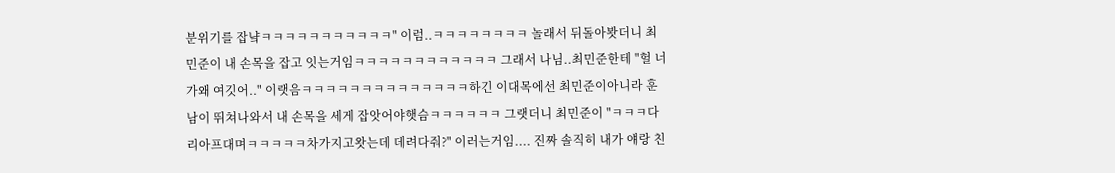분위기를 잡냨ㅋㅋㅋㅋㅋㅋㅋㅋㅋㅋㅋ" 이럼..ㅋㅋㅋㅋㅋㅋㅋㅋ 놀래서 뒤돌아봣더니 최민준이 내 손목을 잡고 잇는거임ㅋㅋㅋㅋㅋㅋㅋㅋㅋㅋㅋㅋ 그래서 나님..최민준한테 "헐 너가왜 여깃어.." 이랫음ㅋㅋㅋㅋㅋㅋㅋㅋㅋㅋㅋㅋㅋㅋ하긴 이대목에선 최민준이아니라 훈남이 뛰쳐나와서 내 손목을 세게 잡앗어야햇슴ㅋㅋㅋㅋㅋㅋ 그랫더니 최민준이 "ㅋㅋㅋ다리아프대며ㅋㅋㅋㅋㅋ차가지고왓는데 데려다줘?" 이러는거임.... 진짜 솔직히 내가 얘랑 친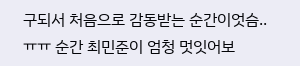구되서 처음으로 감동받는 순간이엇슴..ㅠㅠ 순간 최민준이 엄청 멋잇어보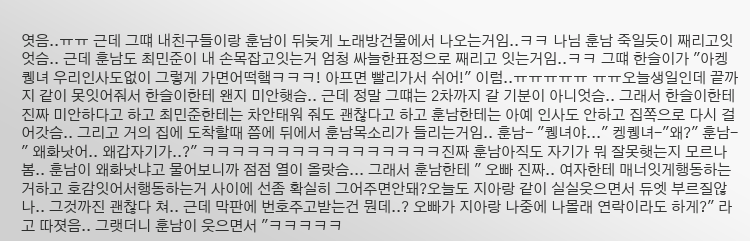엿음..ㅠㅠ 근데 그떄 내친구들이랑 훈남이 뒤늦게 노래방건물에서 나오는거임..ㅋㅋ 나님 훈남 죽일듯이 째리고잇엇슴.. 근데 훈남도 최민준이 내 손목잡고잇는거 엄청 싸늘한표정으로 째리고 잇는거임..ㅋㅋ 그떄 한슬이가 "아켕퀭녀 우리인사도없이 그렇게 가면어떡햌ㅋㅋㅋ! 아프면 빨리가서 쉬어!" 이럼..ㅠㅠㅠㅠㅠ ㅠㅠ오늘생일인데 끝까지 같이 못잇어줘서 한슬이한테 왠지 미안햇슴.. 근데 정말 그떄는 2차까지 갈 기분이 아니엇슴.. 그래서 한슬이한테진짜 미안하다고 하고 최민준한테는 차안태워 줘도 괜찮다고 하고 훈남한테는 아예 인사도 안하고 집쪽으로 다시 걸어갓슴.. 그리고 거의 집에 도착할때 쯤에 뒤에서 훈남목소리가 들리는거임.. 훈남- "퀭녀야..." 켕퀭녀-"왜?" 훈남- " 왜화낫어.. 왜갑자기가..?" ㅋㅋㅋㅋㅋㅋㅋㅋㅋㅋㅋㅋㅋㅋㅋㅋ진짜 훈남아직도 자기가 뭐 잘못햇는지 모르나봄.. 훈남이 왜화낫냐고 물어보니까 점점 열이 올랏슴... 그래서 훈남한테 " 오빠 진짜.. 여자한테 매너잇게행동하는거하고 호감잇어서행동하는거 사이에 선좀 확실히 그어주면안돼?오늘도 지아랑 같이 실실웃으면서 듀엣 부르질않나.. 그것까진 괜찮다 쳐.. 근데 막판에 번호주고받는건 뭔데..? 오빠가 지아랑 나중에 나몰래 연락이라도 하게?" 라고 따졋음.. 그랫더니 훈남이 웃으면서 "ㅋㅋㅋㅋㅋ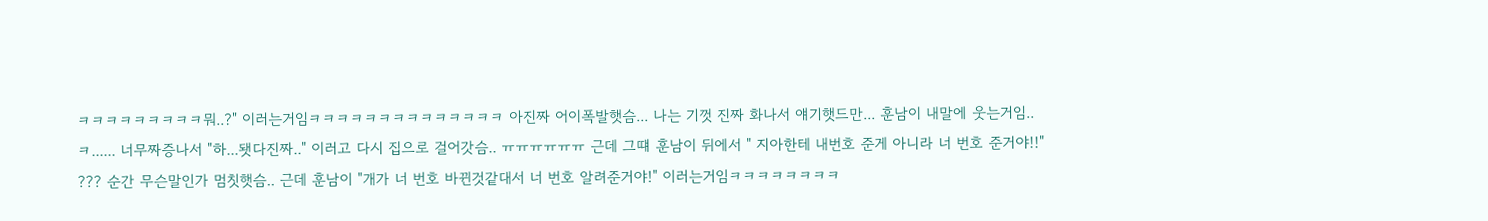ㅋㅋㅋㅋㅋㅋㅋㅋㅋ뭐..?" 이러는거임ㅋㅋㅋㅋㅋㅋㅋㅋㅋㅋㅋㅋㅋㅋ 아진짜 어이폭발햇슴... 나는 기껏 진짜 화나서 얘기햇드만... 훈남이 내말에 웃는거임..ㅋ...... 너무짜증나서 "하...됏다진짜.." 이러고 다시 집으로 걸어갓슴.. ㅠㅠㅠㅠㅠㅠ 근데 그떄 훈남이 뒤에서 " 지아한테 내번호 준게 아니라 너 번호 준거야!!" ??? 순간 무슨말인가 멈칫햇슴.. 근데 훈남이 "개가 너 번호 바뀐것같대서 너 번호 알려준거야!" 이러는거임ㅋㅋㅋㅋㅋㅋㅋㅋ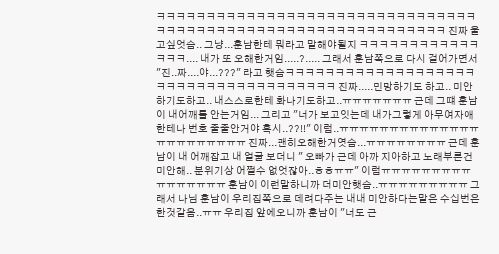ㅋㅋㅋㅋㅋㅋㅋㅋㅋㅋㅋㅋㅋㅋㅋㅋㅋㅋㅋㅋㅋㅋㅋㅋㅋㅋㅋㅋㅋㅋㅋㅋㅋㅋㅋㅋㅋㅋㅋㅋㅋㅋㅋㅋㅋㅋㅋㅋㅋㅋㅋㅋㅋㅋㅋㅋㅋㅋㅋㅋㅋ 진짜 울고싶엇슴.. 그냥...훈남한테 뭐라고 말해야될지 ㅋㅋㅋㅋㅋㅋㅋㅋㅋㅋㅋㅋㅋㅋㅋ.... 내가 또 오해한거임.....?..... 그래서 훈남쪽으로 다시 걸어가면서 "진..짜....야...???" 라고 햇슴ㅋㅋㅋㅋㅋㅋㅋㅋㅋㅋㅋㅋㅋㅋㅋㅋㅋㅋㅋㅋㅋㅋㅋㅋㅋㅋㅋㅋㅋㅋㅋㅋㅋㅋㅋㅋㅋ 진짜.....민망하기도 하고.. 미안하기도하고.. 내스스로한테 화나기도하고..ㅠㅠㅠㅠㅠㅠㅠ 근데 그떄 훈남이 내어깨를 안는거임... 그리고 "너가 보고잇는데 내가그렇게 아무여자애한테나 번호 줄줄안거야 혹시..??!!" 이럼..ㅠㅠㅠㅠㅠㅠㅠㅠㅠㅠㅠㅠㅠㅠㅠㅠㅠㅠㅠㅠㅠㅠㅠ 진짜...괜히오해한거엿슴...ㅠㅠㅠㅠㅠㅠㅠㅠ 근데 훈남이 내 어깨잡고 내 얼굴 보더니 " 오빠가 근데 아까 지아하고 노래부른건 미안해.. 분위기상 어쩔수 없엇잖아..ㅎㅎㅠㅠ" 이럼ㅠㅠㅠㅠㅠㅠㅠㅠㅠㅠㅠㅠㅠㅠㅠㅠ 훈남이 이런말하니까 더미안햇슴..ㅠㅠㅠㅠㅠㅠㅠㅠㅠ 그래서 나님 훈남이 우리집쪽으로 데려다주는 내내 미안하다는말은 수십번은 한것같음..ㅠㅠ 우리집 앞에오니까 훈남이 "너도 근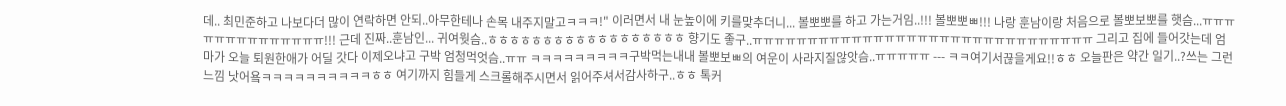데.. 최민준하고 나보다더 많이 연락하면 안되..아무한테나 손목 내주지말고ㅋㅋㅋ!" 이러면서 내 눈높이에 키를맞추더니... 볼뽀뽀를 하고 가는거임..!!! 볼뽀뽀ㅃ!!! 나랑 훈남이랑 처음으로 볼뽀보뽀를 햇슴...ㅠㅠㅠㅠㅠㅠㅠㅠㅠㅠㅠㅠㅠㅠ!!! 근데 진짜..훈남인... 귀여웟슴..ㅎㅎㅎㅎㅎㅎㅎㅎㅎㅎㅎㅎㅎㅎㅎㅎㅎㅎ 향기도 좋구..ㅠㅠㅠㅠㅠㅠㅠㅠㅠㅠㅠㅠㅠㅠㅠㅠㅠㅠㅠㅠㅠㅠㅠㅠㅠㅠㅠㅠㅠㅠㅠ 그리고 집에 들어갓는데 엄마가 오늘 퇴원한애가 어딜 갓다 이제오냐고 구박 엄청먹엇슴..ㅠㅠ ㅋㅋㅋㅋㅋㅋㅋㅋㅋ구박먹는내내 볼뽀보ㅃ의 여운이 사라지질않앗슴..ㅠㅠㅠㅠㅠ --- ㅋㅋ여기서끊을게요!!ㅎㅎ 오늘판은 약간 일기..?쓰는 그런느낌 낫어욬ㅋㅋㅋㅋㅋㅋㅋㅋㅋㅋㅎㅎ 여기까지 힘들게 스크롤해주시면서 읽어주셔서감사하구..ㅎㅎ 톡커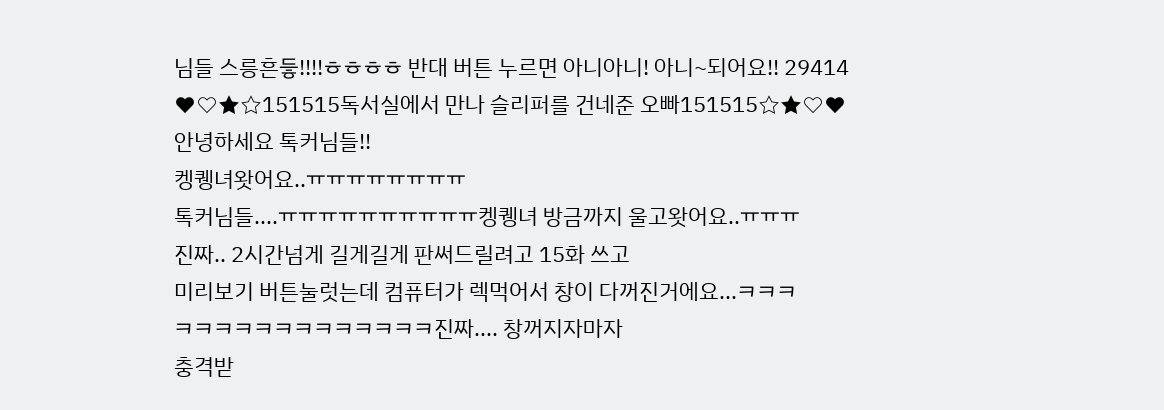님들 스릉흔듷!!!!ㅎㅎㅎㅎ 반대 버튼 누르면 아니아니! 아니~되어요!! 29414
♥♡★☆151515독서실에서 만나 슬리퍼를 건네준 오빠151515☆★♡♥
안녕하세요 톡커님들!!
켕퀭녀왓어요..ㅠㅠㅠㅠㅠㅠㅠㅠ
톡커님들....ㅠㅠㅠㅠㅠㅠㅠㅠㅠㅠ켕퀭녀 방금까지 울고왓어요..ㅠㅠㅠ
진짜.. 2시간넘게 길게길게 판써드릴려고 15화 쓰고
미리보기 버튼눌럿는데 컴퓨터가 렉먹어서 창이 다꺼진거에요...ㅋㅋㅋ
ㅋㅋㅋㅋㅋㅋㅋㅋㅋㅋㅋㅋㅋ진짜.... 창꺼지자마자
충격받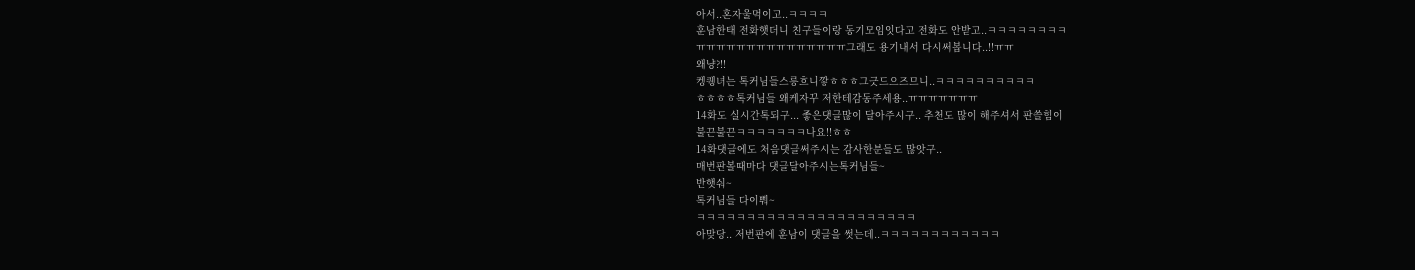아서..혼자울먹이고..ㅋㅋㅋㅋ
훈남한태 전화햇더니 친구들이랑 동기모임잇다고 전화도 안받고..ㅋㅋㅋㅋㅋㅋㅋㅋ
ㅠㅠㅠㅠㅠㅠㅠㅠㅠㅠㅠㅠㅠㅠㅠ그래도 용기내서 다시써봅니다..!!ㅠㅠ
왜냥?!!
켕퀭녀는 톡커님들스릉흐니깧ㅎㅎㅎ그긋드으즈므니..ㅋㅋㅋㅋㅋㅋㅋㅋㅋㅋ
ㅎㅎㅎㅎ톡커님들 왜케자꾸 저한테감동주세용..ㅠㅠㅠㅠㅠㅠㅠ
14화도 실시간톡되구... 좋은댓글많이 달아주시구.. 추천도 많이 해주셔서 판쓸힘이
불끈불끈ㅋㅋㅋㅋㅋㅋㅋ나요!!ㅎㅎ
14화댓글에도 처음댓글써주시는 감사한분들도 많앗구..
매번판볼때마다 댓글달아주시는톡커님들~
반햇숴~
톡커님들 다이뿨~
ㅋㅋㅋㅋㅋㅋㅋㅋㅋㅋㅋㅋㅋㅋㅋㅋㅋㅋㅋㅋㅋㅋ
아맞당.. 저번판에 훈남이 댓글을 썻는데..ㅋㅋㅋㅋㅋㅋㅋㅋㅋㅋㅋㅋ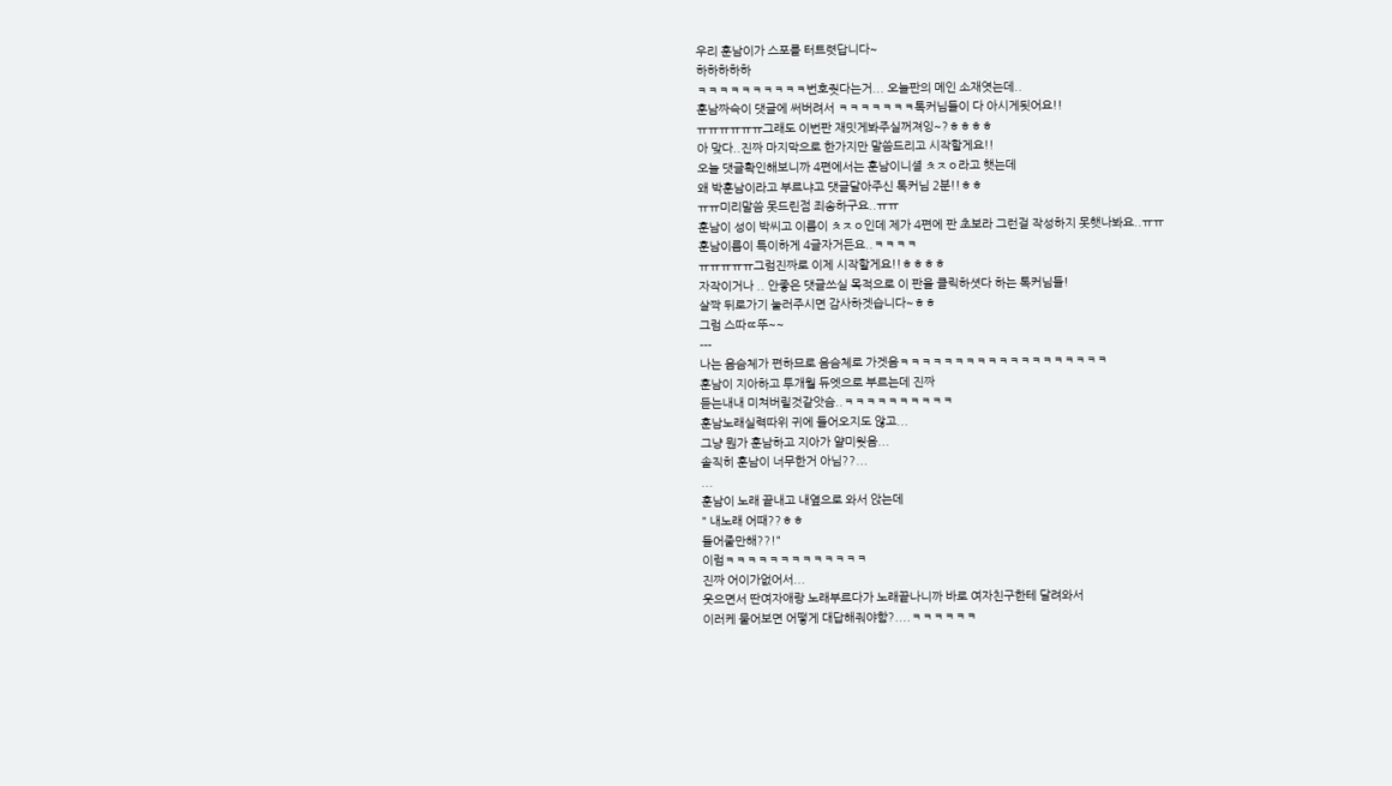우리 훈남이가 스포를 터트렷답니다~
하하하하하
ㅋㅋㅋㅋㅋㅋㅋㅋㅋㅋ번호줫다는거... 오늘판의 메인 소재엿는데..
훈남짜슥이 댓글에 써버려서 ㅋㅋㅋㅋㅋㅋㅋ톡커님들이 다 아시게됫어요!!
ㅠㅠㅠㅠㅠㅠ그래도 이번판 재밋게봐주실꺼져잉~?ㅎㅎㅎㅎ
아 맞다..진짜 마지막으로 한가지만 말씀드리고 시작할게요!!
오늘 댓글확인해보니까 4편에서는 훈남이니셜 ㅊㅈㅇ라고 햇는데
왜 박훈남이라고 부르냐고 댓글달아주신 톡커님 2분!!ㅎㅎ
ㅠㅠ미리말씀 못드린점 죄송하구요..ㅠㅠ
훈남이 성이 박씨고 이름이 ㅊㅈㅇ인데 제가 4편에 판 초보라 그런걸 작성하지 못햇나봐요..ㅠㅠ
훈남이름이 특이하게 4글자거든요..ㅋㅋㅋㅋ
ㅠㅠㅠㅠㅠ그럼진짜로 이제 시작할게요!!ㅎㅎㅎㅎ
자작이거나 .. 안좋은 댓글쓰실 목적으로 이 판을 클릭하셧다 하는 톡커님들!
살짝 뒤로가기 눌러주시면 감사하겟습니다~ㅎㅎ
그럼 스따ㄸ뚜~~
---
나는 음슴체가 편하므로 음슴체로 가겟음ㅋㅋㅋㅋㅋㅋㅋㅋㅋㅋㅋㅋㅋㅋㅋㅋㅋㅋㅋ
훈남이 지아하고 투개월 듀엣으로 부르는데 진짜
듣는내내 미쳐버릴것같앗슴..ㅋㅋㅋㅋㅋㅋㅋㅋㅋㅋ
훈남노래실력따위 귀에 들어오지도 않고...
그냥 뭔가 훈남하고 지아가 얄미웟음...
솔직히 훈남이 너무한거 아님??...
...
훈남이 노래 끝내고 내옆으로 와서 앉는데
" 내노래 어때??ㅎㅎ
들어줄만해??!"
이럼ㅋㅋㅋㅋㅋㅋㅋㅋㅋㅋㅋㅋㅋ
진짜 어이가없어서...
웃으면서 딴여자애랑 노래부르다가 노래끝나니까 바로 여자친구한테 달려와서
이러케 물어보면 어떻게 대답해줘야함?....ㅋㅋㅋㅋㅋㅋ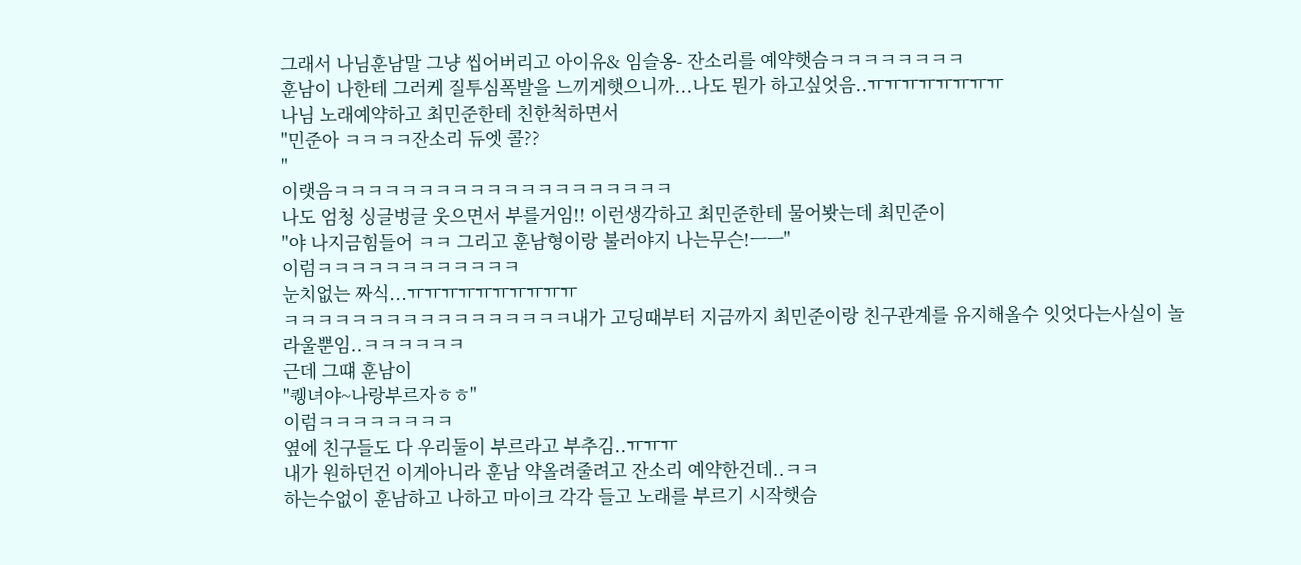그래서 나님훈남말 그냥 씹어버리고 아이유& 임슬옹- 잔소리를 예약햇슴ㅋㅋㅋㅋㅋㅋㅋㅋ
훈남이 나한테 그러케 질투심폭발을 느끼게햇으니까...나도 뭔가 하고싶엇음..ㅠㅠㅠㅠㅠㅠㅠㅠ
나님 노래예약하고 최민준한테 친한척하면서
"민준아 ㅋㅋㅋㅋ잔소리 듀엣 콜??
"
이랫음ㅋㅋㅋㅋㅋㅋㅋㅋㅋㅋㅋㅋㅋㅋㅋㅋㅋㅋㅋㅋ
나도 엄청 싱글벙글 웃으면서 부를거임!! 이런생각하고 최민준한테 물어봣는데 최민준이
"야 나지금힘들어 ㅋㅋ 그리고 훈남형이랑 불러야지 나는무슨!ㅡㅡ"
이럼ㅋㅋㅋㅋㅋㅋㅋㅋㅋㅋㅋㅋ
눈치없는 짜식...ㅠㅠㅠㅠㅠㅠㅠㅠㅠㅠ
ㅋㅋㅋㅋㅋㅋㅋㅋㅋㅋㅋㅋㅋㅋㅋㅋㅋ내가 고딩때부터 지금까지 최민준이랑 친구관계를 유지해올수 잇엇다는사실이 놀라울뿐임..ㅋㅋㅋㅋㅋㅋ
근데 그떄 훈남이
"퀭녀야~나랑부르자ㅎㅎ"
이럼ㅋㅋㅋㅋㅋㅋㅋㅋ
옆에 친구들도 다 우리둘이 부르라고 부추김..ㅠㅠㅠ
내가 원하던건 이게아니라 훈남 약올려줄려고 잔소리 예약한건데..ㅋㅋ
하는수없이 훈남하고 나하고 마이크 각각 들고 노래를 부르기 시작햇슴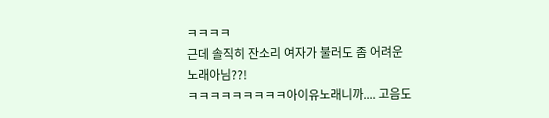ㅋㅋㅋㅋ
근데 솔직히 잔소리 여자가 불러도 좀 어려운 노래아님??!
ㅋㅋㅋㅋㅋㅋㅋㅋㅋ아이유노래니까.... 고음도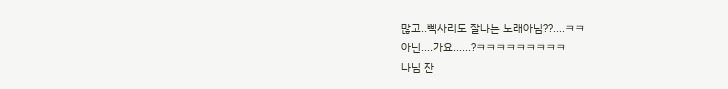많고..삑사리도 잘나는 노래아님??....ㅋㅋ
아닌....가요......?ㅋㅋㅋㅋㅋㅋㅋㅋㅋ
나님 잔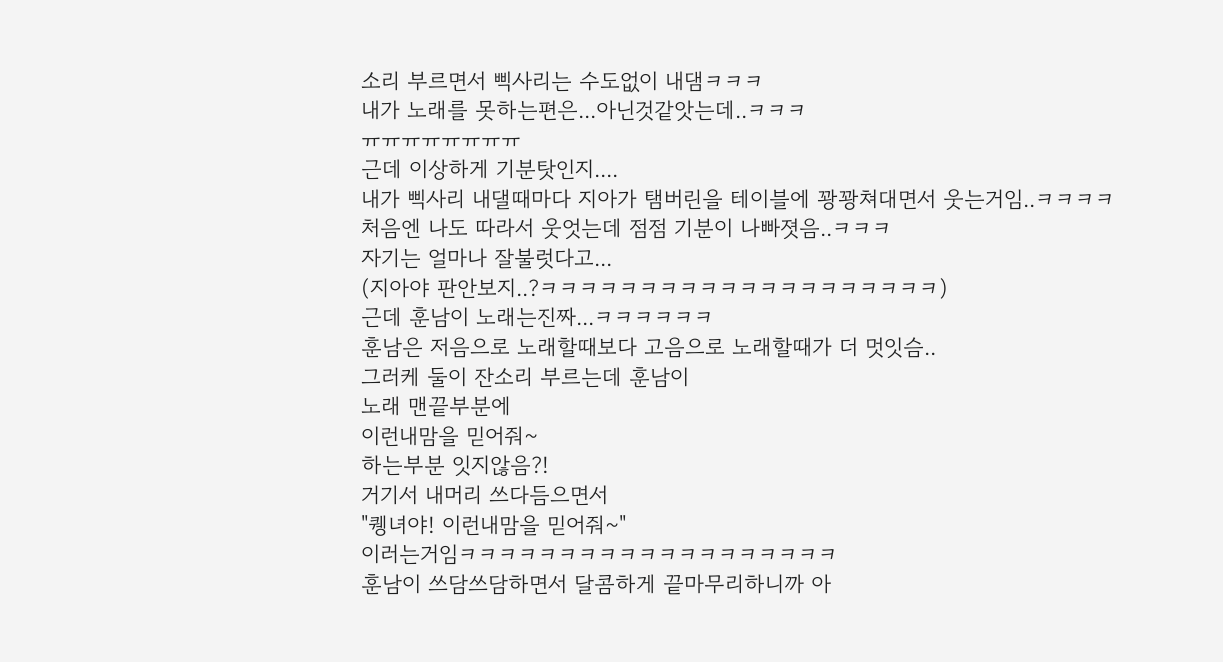소리 부르면서 삑사리는 수도없이 내댐ㅋㅋㅋ
내가 노래를 못하는편은...아닌것같앗는데..ㅋㅋㅋ
ㅠㅠㅠㅠㅠㅠㅠㅠ
근데 이상하게 기분탓인지....
내가 삑사리 내댈때마다 지아가 탬버린을 테이블에 꽝꽝쳐대면서 웃는거임..ㅋㅋㅋㅋ
처음엔 나도 따라서 웃엇는데 점점 기분이 나빠졋음..ㅋㅋㅋ
자기는 얼마나 잘불럿다고...
(지아야 판안보지..?ㅋㅋㅋㅋㅋㅋㅋㅋㅋㅋㅋㅋㅋㅋㅋㅋㅋㅋㅋㅋ)
근데 훈남이 노래는진짜...ㅋㅋㅋㅋㅋㅋ
훈남은 저음으로 노래할때보다 고음으로 노래할때가 더 멋잇슴..
그러케 둘이 잔소리 부르는데 훈남이
노래 맨끝부분에
이런내맘을 믿어줘~
하는부분 잇지않음?!
거기서 내머리 쓰다듬으면서
"퀭녀야! 이런내맘을 믿어줘~"
이러는거임ㅋㅋㅋㅋㅋㅋㅋㅋㅋㅋㅋㅋㅋㅋㅋㅋㅋㅋㅋ
훈남이 쓰담쓰담하면서 달콤하게 끝마무리하니까 아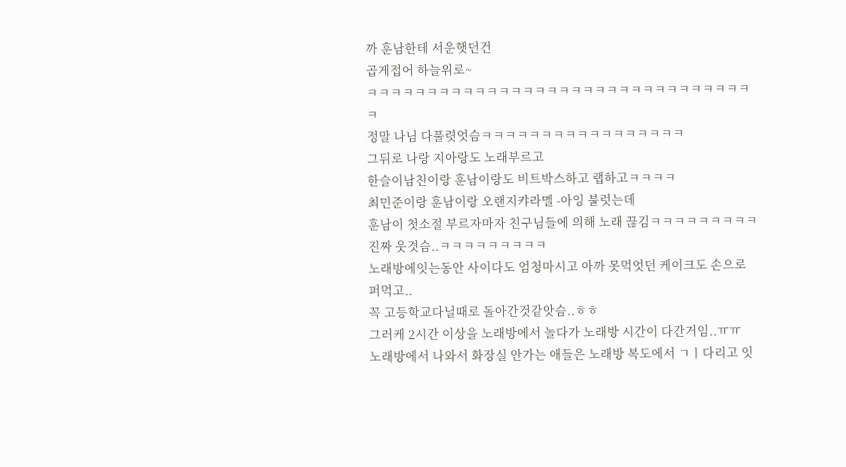까 훈남한테 서운햇던건
곱게접어 하늘위로~
ㅋㅋㅋㅋㅋㅋㅋㅋㅋㅋㅋㅋㅋㅋㅋㅋㅋㅋㅋㅋㅋㅋㅋㅋㅋㅋㅋㅋㅋㅋㅋㅋㅋ
정말 나님 다풀렷엇슴ㅋㅋㅋㅋㅋㅋㅋㅋㅋㅋㅋㅋㅋㅋㅋㅋㅋ
그뒤로 나랑 지아랑도 노래부르고
한슬이남친이랑 훈남이랑도 비트박스하고 랩하고ㅋㅋㅋㅋ
최민준이랑 훈남이랑 오랜지캬라멜 -아잉 불럿는데
훈남이 첫소절 부르자마자 친구님들에 의해 노래 끊김ㅋㅋㅋㅋㅋㅋㅋㅋㅋ
진짜 웃겻슴..ㅋㅋㅋㅋㅋㅋㅋㅋㅋ
노래방에잇는동안 사이다도 엄청마시고 아까 못먹엇던 케이크도 손으로 퍼먹고..
꼭 고등학교다닐때로 돌아간것같앗슴..ㅎㅎ
그러케 2시간 이상을 노래방에서 놀다가 노래방 시간이 다간거임..ㅠㅠ
노래방에서 나와서 화장실 안가는 애들은 노래방 복도에서 ㄱㅣ다리고 잇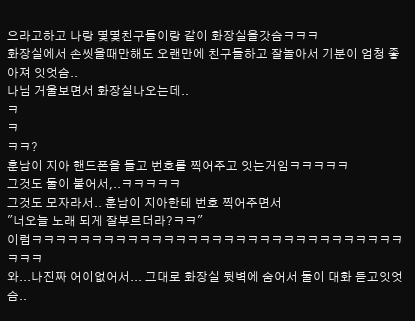으라고하고 나랑 몇몇친구들이랑 같이 화장실을갓슴ㅋㅋㅋ
화장실에서 손씻을때만해도 오랜만에 친구들하고 잘놀아서 기분이 엄청 좋아져 잇엇슴..
나님 거울보면서 화장실나오는데..
ㅋ
ㅋ
ㅋㅋ?
훈남이 지아 핸드폰을 들고 번호를 찍어주고 잇는거임ㅋㅋㅋㅋㅋ
그것도 둘이 붙어서,..ㅋㅋㅋㅋㅋ
그것도 모자라서.. 훈남이 지아한테 번호 찍어주면서
"너오늘 노래 되게 잘부르더라?ㅋㅋ"
이럼ㅋㅋㅋㅋㅋㅋㅋㅋㅋㅋㅋㅋㅋㅋㅋㅋㅋㅋㅋㅋㅋㅋㅋㅋㅋㅋㅋㅋㅋㅋㅋㅋㅋㅋ
와...나진짜 어이없어서... 그대로 화장실 뒷벽에 숨어서 둘이 대화 듣고잇엇슴..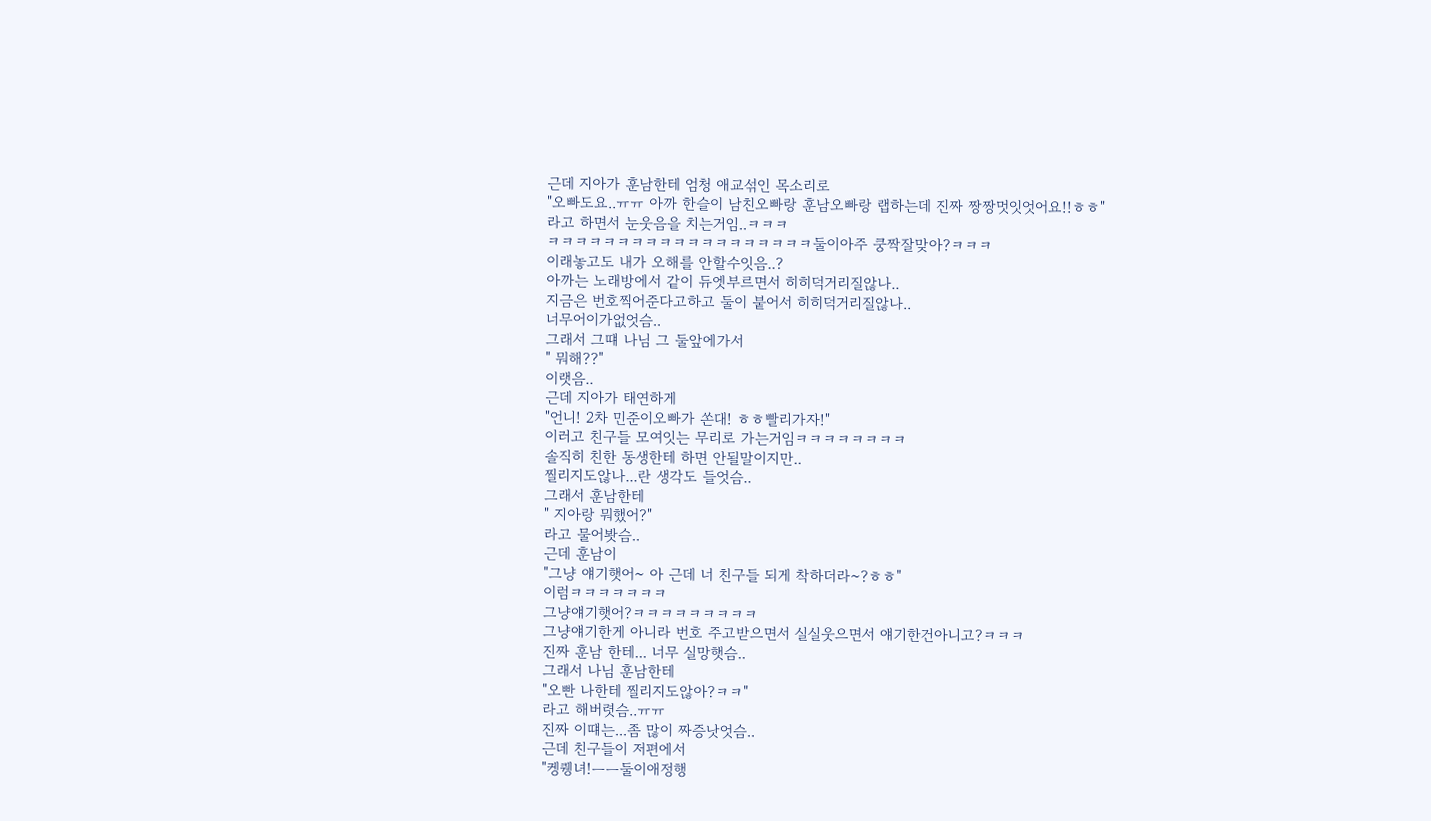근데 지아가 훈남한테 엄청 애교섞인 목소리로
"오빠도요..ㅠㅠ 아까 한슬이 남친오빠랑 훈남오빠랑 랩하는데 진짜 짱짱멋잇엇어요!!ㅎㅎ"
라고 하면서 눈웃음을 치는거임..ㅋㅋㅋ
ㅋㅋㅋㅋㅋㅋㅋㅋㅋㅋㅋㅋㅋㅋㅋㅋㅋㅋㅋ둘이아주 쿵짝잘맞아?ㅋㅋㅋ
이래놓고도 내가 오해를 안할수잇음..?
아까는 노래방에서 같이 듀엣부르면서 히히덕거리질않나..
지금은 번호찍어준다고하고 둘이 붙어서 히히덕거리질않나..
너무어이가없엇슴..
그래서 그떄 나님 그 둘앞에가서
" 뭐해??"
이랫음..
근데 지아가 태연하게
"언니! 2차 민준이오빠가 쏜대! ㅎㅎ빨리가자!"
이러고 친구들 모여잇는 무리로 가는거임ㅋㅋㅋㅋㅋㅋㅋㅋ
솔직히 친한 동생한테 하면 안될말이지만..
찔리지도않나...란 생각도 들엇슴..
그래서 훈남한테
" 지아랑 뭐했어?"
라고 물어봣슴..
근데 훈남이
"그냥 얘기햇어~ 아 근데 너 친구들 되게 착하더라~?ㅎㅎ"
이럼ㅋㅋㅋㅋㅋㅋㅋ
그냥얘기햇어?ㅋㅋㅋㅋㅋㅋㅋㅋㅋ
그냥얘기한게 아니라 번호 주고받으면서 실실웃으면서 얘기한건아니고?ㅋㅋㅋ
진짜 훈남 한테... 너무 실망햇슴..
그래서 나님 훈남한테
"오빤 나한테 찔리지도않아?ㅋㅋ"
라고 해버렷슴..ㅠㅠ
진짜 이떄는...좀 많이 짜증낫엇슴..
근데 친구들이 저편에서
"켕퀭녀!ㅡㅡ둘이애정행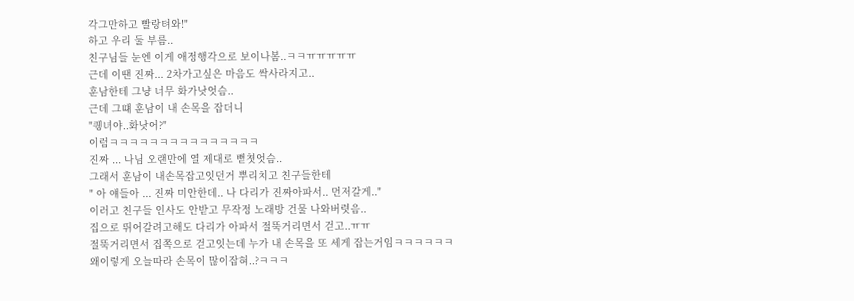각그만하고 빨랑텨와!"
하고 우리 둘 부름..
친구님들 눈엔 이게 애정행각으로 보이나봄..ㅋㅋㅠㅠㅠㅠㅠ
근데 이땐 진짜... 2차가고싶은 마음도 싹사라지고..
훈남한테 그냥 너무 화가낫엇슴..
근데 그떄 훈남이 내 손목을 잡더니
"퀭녀야..화낫어?"
이럼ㅋㅋㅋㅋㅋㅋㅋㅋㅋㅋㅋㅋㅋㅋㅋ
진짜 ... 나님 오랜만에 열 제대로 뻗쳣엇슴..
그래서 훈남이 내손목잡고잇던거 뿌리치고 친구들한테
" 아 얘들아 ... 진짜 미안한데.. 나 다리가 진짜아파서.. 먼저갈게.."
이러고 친구들 인사도 안받고 무작정 노래방 건물 나와버렷음..
집으로 뛰어갈려고해도 다리가 아파서 절뚝거리면서 걷고..ㅠㅠ
절뚝거리면서 집쪽으로 걷고잇는데 누가 내 손목을 또 세게 잡는거임ㅋㅋㅋㅋㅋㅋ
왜이렇게 오늘따라 손목이 많이잡혀..?ㅋㅋㅋ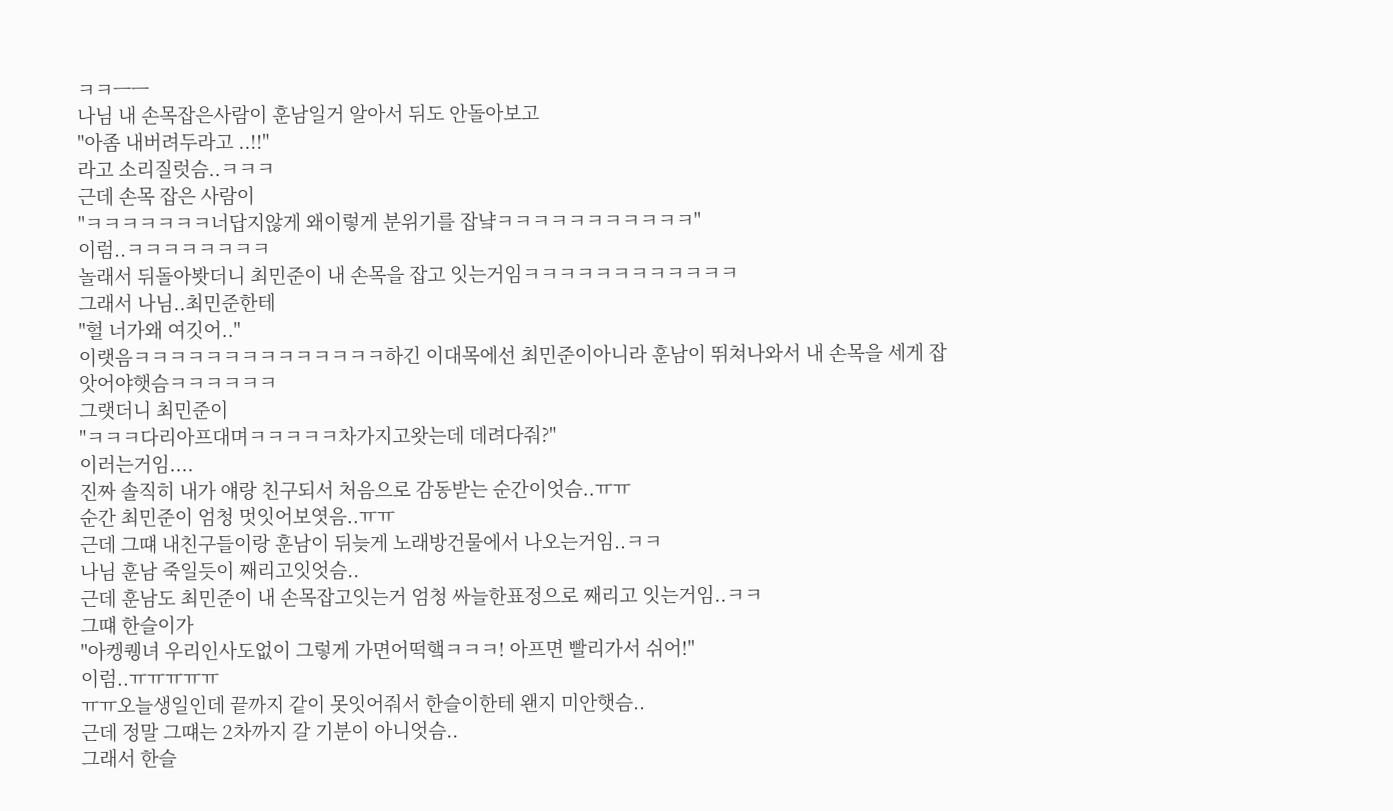ㅋㅋㅡㅡ
나님 내 손목잡은사람이 훈남일거 알아서 뒤도 안돌아보고
"아좀 내버려두라고 ..!!"
라고 소리질럿슴..ㅋㅋㅋ
근데 손목 잡은 사람이
"ㅋㅋㅋㅋㅋㅋㅋ너답지않게 왜이렇게 분위기를 잡냨ㅋㅋㅋㅋㅋㅋㅋㅋㅋㅋㅋ"
이럼..ㅋㅋㅋㅋㅋㅋㅋㅋ
놀래서 뒤돌아봣더니 최민준이 내 손목을 잡고 잇는거임ㅋㅋㅋㅋㅋㅋㅋㅋㅋㅋㅋㅋ
그래서 나님..최민준한테
"헐 너가왜 여깃어.."
이랫음ㅋㅋㅋㅋㅋㅋㅋㅋㅋㅋㅋㅋㅋㅋ하긴 이대목에선 최민준이아니라 훈남이 뛰쳐나와서 내 손목을 세게 잡앗어야햇슴ㅋㅋㅋㅋㅋㅋ
그랫더니 최민준이
"ㅋㅋㅋ다리아프대며ㅋㅋㅋㅋㅋ차가지고왓는데 데려다줘?"
이러는거임....
진짜 솔직히 내가 얘랑 친구되서 처음으로 감동받는 순간이엇슴..ㅠㅠ
순간 최민준이 엄청 멋잇어보엿음..ㅠㅠ
근데 그떄 내친구들이랑 훈남이 뒤늦게 노래방건물에서 나오는거임..ㅋㅋ
나님 훈남 죽일듯이 째리고잇엇슴..
근데 훈남도 최민준이 내 손목잡고잇는거 엄청 싸늘한표정으로 째리고 잇는거임..ㅋㅋ
그떄 한슬이가
"아켕퀭녀 우리인사도없이 그렇게 가면어떡햌ㅋㅋㅋ! 아프면 빨리가서 쉬어!"
이럼..ㅠㅠㅠㅠㅠ
ㅠㅠ오늘생일인데 끝까지 같이 못잇어줘서 한슬이한테 왠지 미안햇슴..
근데 정말 그떄는 2차까지 갈 기분이 아니엇슴..
그래서 한슬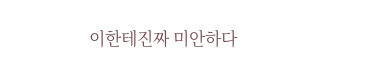이한테진짜 미안하다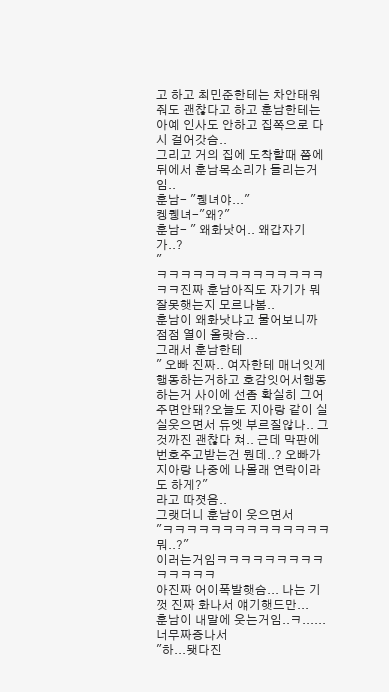고 하고 최민준한테는 차안태워 줘도 괜찮다고 하고 훈남한테는 아예 인사도 안하고 집쪽으로 다시 걸어갓슴..
그리고 거의 집에 도착할때 쯤에 뒤에서 훈남목소리가 들리는거임..
훈남- "퀭녀야..."
켕퀭녀-"왜?"
훈남- " 왜화낫어.. 왜갑자기가..?
"
ㅋㅋㅋㅋㅋㅋㅋㅋㅋㅋㅋㅋㅋㅋㅋㅋ진짜 훈남아직도 자기가 뭐 잘못햇는지 모르나봄..
훈남이 왜화낫냐고 물어보니까 점점 열이 올랏슴...
그래서 훈남한테
" 오빠 진짜.. 여자한테 매너잇게행동하는거하고 호감잇어서행동하는거 사이에 선좀 확실히 그어주면안돼?오늘도 지아랑 같이 실실웃으면서 듀엣 부르질않나.. 그것까진 괜찮다 쳐.. 근데 막판에 번호주고받는건 뭔데..? 오빠가 지아랑 나중에 나몰래 연락이라도 하게?"
라고 따졋음..
그랫더니 훈남이 웃으면서
"ㅋㅋㅋㅋㅋㅋㅋㅋㅋㅋㅋㅋㅋㅋ뭐..?"
이러는거임ㅋㅋㅋㅋㅋㅋㅋㅋㅋㅋㅋㅋㅋㅋ
아진짜 어이폭발햇슴... 나는 기껏 진짜 화나서 얘기햇드만...
훈남이 내말에 웃는거임..ㅋ......
너무짜증나서
"하...됏다진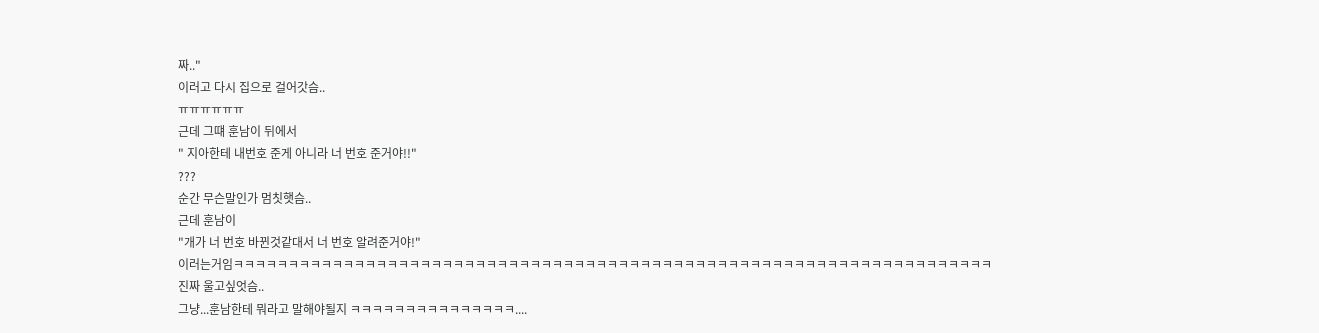짜.."
이러고 다시 집으로 걸어갓슴..
ㅠㅠㅠㅠㅠㅠ
근데 그떄 훈남이 뒤에서
" 지아한테 내번호 준게 아니라 너 번호 준거야!!"
???
순간 무슨말인가 멈칫햇슴..
근데 훈남이
"개가 너 번호 바뀐것같대서 너 번호 알려준거야!"
이러는거임ㅋㅋㅋㅋㅋㅋㅋㅋㅋㅋㅋㅋㅋㅋㅋㅋㅋㅋㅋㅋㅋㅋㅋㅋㅋㅋㅋㅋㅋㅋㅋㅋㅋㅋㅋㅋㅋㅋㅋㅋㅋㅋㅋㅋㅋㅋㅋㅋㅋㅋㅋㅋㅋㅋㅋㅋㅋㅋㅋㅋㅋㅋㅋㅋㅋㅋㅋㅋㅋ
진짜 울고싶엇슴..
그냥...훈남한테 뭐라고 말해야될지 ㅋㅋㅋㅋㅋㅋㅋㅋㅋㅋㅋㅋㅋㅋㅋ....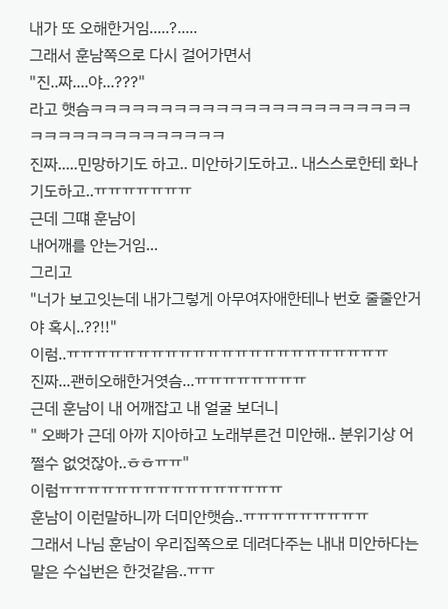내가 또 오해한거임.....?.....
그래서 훈남쪽으로 다시 걸어가면서
"진..짜....야...???"
라고 햇슴ㅋㅋㅋㅋㅋㅋㅋㅋㅋㅋㅋㅋㅋㅋㅋㅋㅋㅋㅋㅋㅋㅋㅋㅋㅋㅋㅋㅋㅋㅋㅋㅋㅋㅋㅋㅋㅋ
진짜.....민망하기도 하고.. 미안하기도하고.. 내스스로한테 화나기도하고..ㅠㅠㅠㅠㅠㅠㅠ
근데 그떄 훈남이
내어깨를 안는거임...
그리고
"너가 보고잇는데 내가그렇게 아무여자애한테나 번호 줄줄안거야 혹시..??!!"
이럼..ㅠㅠㅠㅠㅠㅠㅠㅠㅠㅠㅠㅠㅠㅠㅠㅠㅠㅠㅠㅠㅠㅠㅠ
진짜...괜히오해한거엿슴...ㅠㅠㅠㅠㅠㅠㅠㅠ
근데 훈남이 내 어깨잡고 내 얼굴 보더니
" 오빠가 근데 아까 지아하고 노래부른건 미안해.. 분위기상 어쩔수 없엇잖아..ㅎㅎㅠㅠ"
이럼ㅠㅠㅠㅠㅠㅠㅠㅠㅠㅠㅠㅠㅠㅠㅠㅠ
훈남이 이런말하니까 더미안햇슴..ㅠㅠㅠㅠㅠㅠㅠㅠㅠ
그래서 나님 훈남이 우리집쪽으로 데려다주는 내내 미안하다는말은 수십번은 한것같음..ㅠㅠ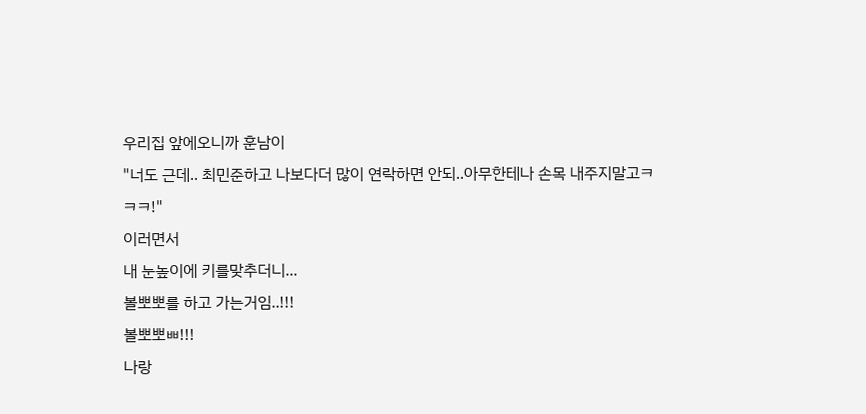우리집 앞에오니까 훈남이
"너도 근데.. 최민준하고 나보다더 많이 연락하면 안되..아무한테나 손목 내주지말고ㅋㅋㅋ!"
이러면서
내 눈높이에 키를맞추더니...
볼뽀뽀를 하고 가는거임..!!!
볼뽀뽀ㅃ!!!
나랑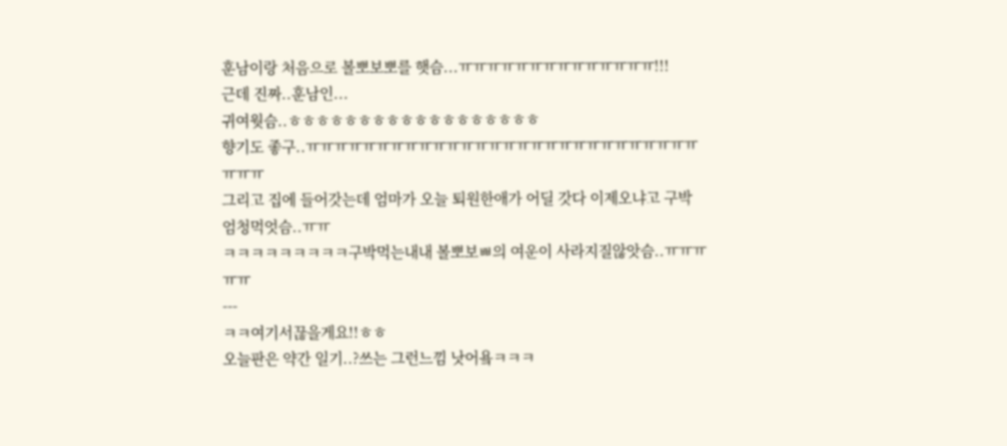훈남이랑 처음으로 볼뽀보뽀를 햇슴...ㅠㅠㅠㅠㅠㅠㅠㅠㅠㅠㅠㅠㅠㅠ!!!
근데 진짜..훈남인...
귀여웟슴..ㅎㅎㅎㅎㅎㅎㅎㅎㅎㅎㅎㅎㅎㅎㅎㅎㅎㅎ
향기도 좋구..ㅠㅠㅠㅠㅠㅠㅠㅠㅠㅠㅠㅠㅠㅠㅠㅠㅠㅠㅠㅠㅠㅠㅠㅠㅠㅠㅠㅠㅠㅠㅠ
그리고 집에 들어갓는데 엄마가 오늘 퇴원한애가 어딜 갓다 이제오냐고 구박 엄청먹엇슴..ㅠㅠ
ㅋㅋㅋㅋㅋㅋㅋㅋㅋ구박먹는내내 볼뽀보ㅃ의 여운이 사라지질않앗슴..ㅠㅠㅠㅠㅠ
---
ㅋㅋ여기서끊을게요!!ㅎㅎ
오늘판은 약간 일기..?쓰는 그런느낌 낫어욬ㅋㅋㅋ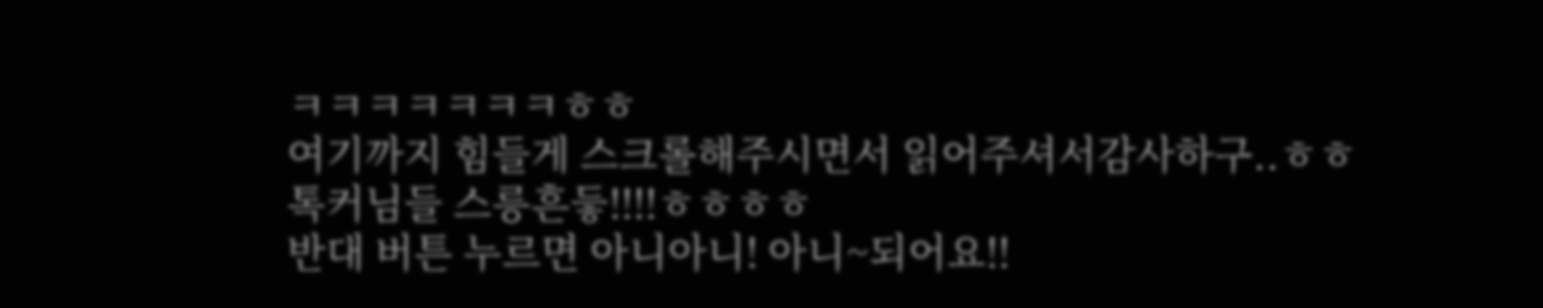ㅋㅋㅋㅋㅋㅋㅋㅎㅎ
여기까지 힘들게 스크롤해주시면서 읽어주셔서감사하구..ㅎㅎ
톡커님들 스릉흔듷!!!!ㅎㅎㅎㅎ
반대 버튼 누르면 아니아니! 아니~되어요!!